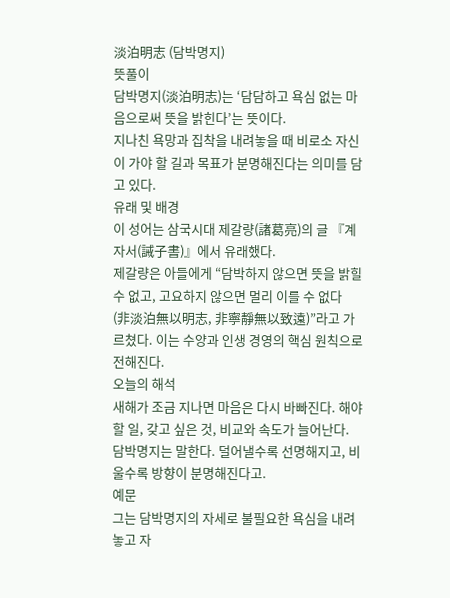淡泊明志 (담박명지)
뜻풀이
담박명지(淡泊明志)는 ‘담담하고 욕심 없는 마음으로써 뜻을 밝힌다’는 뜻이다.
지나친 욕망과 집착을 내려놓을 때 비로소 자신이 가야 할 길과 목표가 분명해진다는 의미를 담고 있다.
유래 및 배경
이 성어는 삼국시대 제갈량(諸葛亮)의 글 『계자서(誡子書)』에서 유래했다.
제갈량은 아들에게 “담박하지 않으면 뜻을 밝힐 수 없고, 고요하지 않으면 멀리 이를 수 없다
(非淡泊無以明志, 非寧靜無以致遠)”라고 가르쳤다. 이는 수양과 인생 경영의 핵심 원칙으로 전해진다.
오늘의 해석
새해가 조금 지나면 마음은 다시 바빠진다. 해야 할 일, 갖고 싶은 것, 비교와 속도가 늘어난다.
담박명지는 말한다. 덜어낼수록 선명해지고, 비울수록 방향이 분명해진다고.
예문
그는 담박명지의 자세로 불필요한 욕심을 내려놓고 자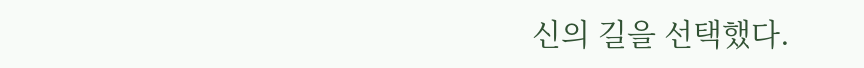신의 길을 선택했다.